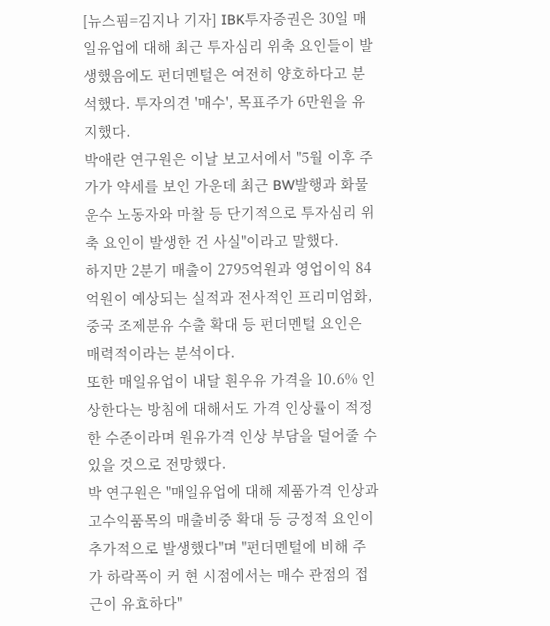[뉴스핌=김지나 기자] IBK투자증권은 30일 매일유업에 대해 최근 투자심리 위축 요인들이 발생했음에도 펀더멘털은 여전히 양호하다고 분석했다. 투자의견 '매수', 목표주가 6만원을 유지했다.
박애란 연구원은 이날 보고서에서 "5월 이후 주가가 약세를 보인 가운데 최근 BW발행과 화물운수 노동자와 마찰 등 단기적으로 투자심리 위축 요인이 발생한 건 사실"이라고 말했다.
하지만 2분기 매출이 2795억원과 영업이익 84억원이 예상되는 실적과 전사적인 프리미엄화, 중국 조제분유 수출 확대 등 펀더멘털 요인은 매력적이라는 분석이다.
또한 매일유업이 내달 흰우유 가격을 10.6% 인상한다는 방침에 대해서도 가격 인상률이 적정한 수준이라며 원유가격 인상 부담을 덜어줄 수 있을 것으로 전망했다.
박 연구원은 "매일유업에 대해 제품가격 인상과 고수익품목의 매출비중 확대 등 긍정적 요인이 추가적으로 발생했다"며 "펀더멘털에 비해 주가 하락폭이 커 현 시점에서는 매수 관점의 접근이 유효하다"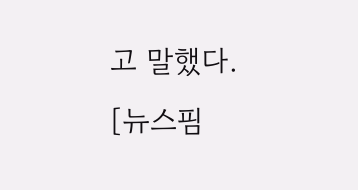고 말했다.
[뉴스핌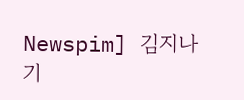Newspim] 김지나 기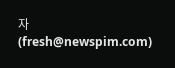자 (fresh@newspim.com)